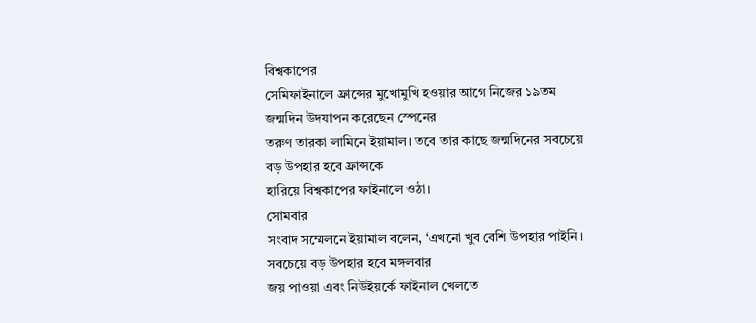বিশ্বকাপের
সেমিফাইনালে ফ্রান্সের মুখোমুখি হওয়ার আগে নিজের ১৯তম জন্মদিন উদযাপন করেছেন স্পেনের
তরুণ তারকা লামিনে ইয়ামাল। তবে তার কাছে জন্মদিনের সবচেয়ে বড় উপহার হবে ফ্রান্সকে
হারিয়ে বিশ্বকাপের ফাইনালে ওঠা।
সোমবার
সংবাদ সম্মেলনে ইয়ামাল বলেন, ‘এখনো খুব বেশি উপহার পাইনি। সবচেয়ে বড় উপহার হবে মঙ্গলবার
জয় পাওয়া এবং নিউইয়র্কে ফাইনাল খেলতে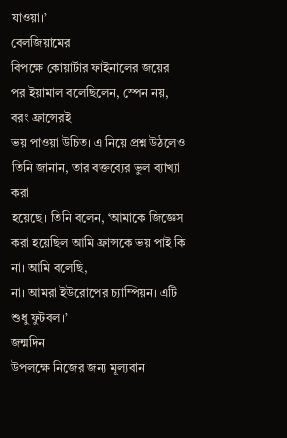যাওয়া।’
বেলজিয়ামের
বিপক্ষে কোয়ার্টার ফাইনালের জয়ের পর ইয়ামাল বলেছিলেন, স্পেন নয়, বরং ফ্রান্সেরই
ভয় পাওয়া উচিত। এ নিয়ে প্রশ্ন উঠলেও তিনি জানান, তার বক্তব্যের ভুল ব্যাখ্যা করা
হয়েছে। তিনি বলেন, ‘আমাকে জিজ্ঞেস করা হয়েছিল আমি ফ্রান্সকে ভয় পাই কি না। আমি বলেছি,
না। আমরা ইউরোপের চ্যাম্পিয়ন। এটি শুধু ফুটবল।’
জন্মদিন
উপলক্ষে নিজের জন্য মূল্যবান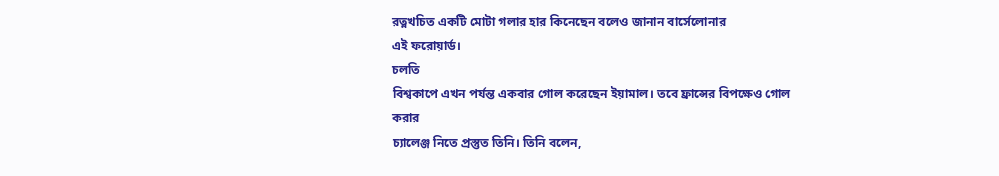রত্নখচিত একটি মোটা গলার হার কিনেছেন বলেও জানান বার্সেলোনার
এই ফরোয়ার্ড।
চলতি
বিশ্বকাপে এখন পর্যন্ত একবার গোল করেছেন ইয়ামাল। তবে ফ্রান্সের বিপক্ষেও গোল করার
চ্যালেঞ্জ নিতে প্রস্তুত তিনি। তিনি বলেন,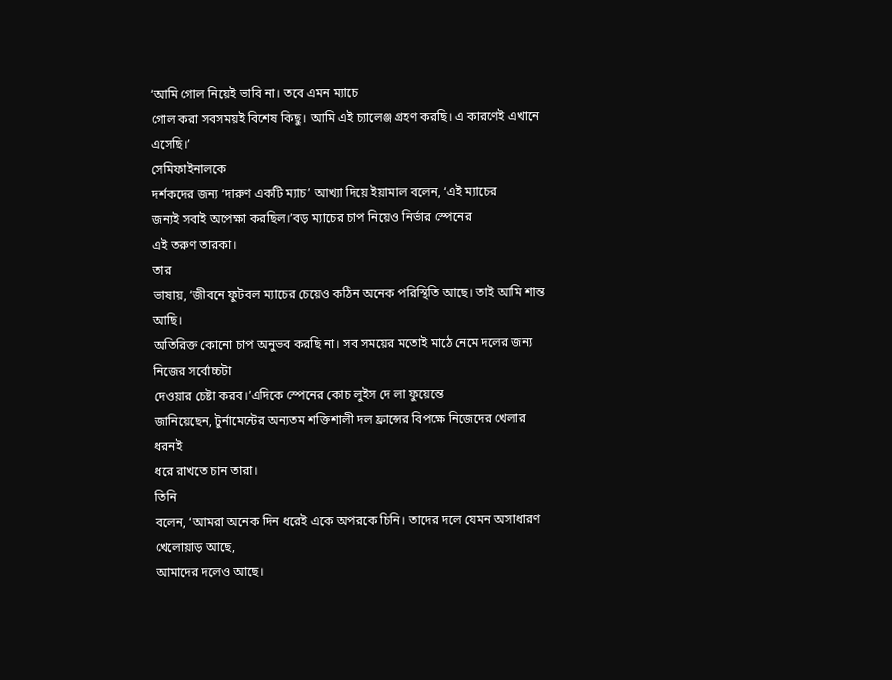‘আমি গোল নিয়েই ভাবি না। তবে এমন ম্যাচে
গোল করা সবসময়ই বিশেষ কিছু। আমি এই চ্যালেঞ্জ গ্রহণ করছি। এ কারণেই এখানে এসেছি।’
সেমিফাইনালকে
দর্শকদের জন্য ‘দারুণ একটি ম্যাচ’ আখ্যা দিয়ে ইয়ামাল বলেন, ‘এই ম্যাচের
জন্যই সবাই অপেক্ষা করছিল।’বড় ম্যাচের চাপ নিয়েও নির্ভার স্পেনের
এই তরুণ তারকা।
তার
ভাষায়, ‘জীবনে ফুটবল ম্যাচের চেয়েও কঠিন অনেক পরিস্থিতি আছে। তাই আমি শান্ত আছি।
অতিরিক্ত কোনো চাপ অনুভব করছি না। সব সময়ের মতোই মাঠে নেমে দলের জন্য নিজের সর্বোচ্চটা
দেওয়ার চেষ্টা করব।’এদিকে স্পেনের কোচ লুইস দে লা ফুয়েন্তে
জানিয়েছেন, টুর্নামেন্টের অন্যতম শক্তিশালী দল ফ্রান্সের বিপক্ষে নিজেদের খেলার ধরনই
ধরে রাখতে চান তারা।
তিনি
বলেন, ‘আমরা অনেক দিন ধরেই একে অপরকে চিনি। তাদের দলে যেমন অসাধারণ খেলোয়াড় আছে,
আমাদের দলেও আছে।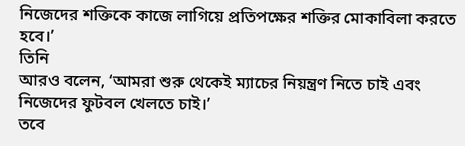নিজেদের শক্তিকে কাজে লাগিয়ে প্রতিপক্ষের শক্তির মোকাবিলা করতে হবে।’
তিনি
আরও বলেন, ‘আমরা শুরু থেকেই ম্যাচের নিয়ন্ত্রণ নিতে চাই এবং নিজেদের ফুটবল খেলতে চাই।’
তবে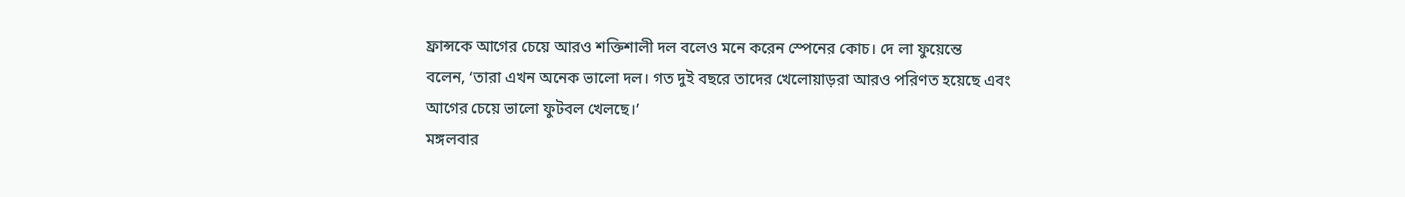ফ্রান্সকে আগের চেয়ে আরও শক্তিশালী দল বলেও মনে করেন স্পেনের কোচ। দে লা ফুয়েন্তে
বলেন, ‘তারা এখন অনেক ভালো দল। গত দুই বছরে তাদের খেলোয়াড়রা আরও পরিণত হয়েছে এবং
আগের চেয়ে ভালো ফুটবল খেলছে।’
মঙ্গলবার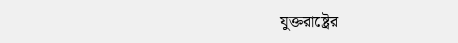যুক্তরাষ্ট্রের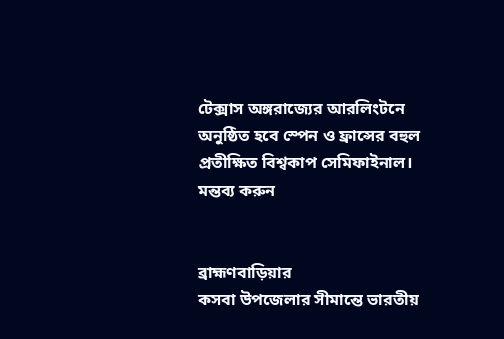টেক্সাস অঙ্গরাজ্যের আরলিংটনে অনুষ্ঠিত হবে স্পেন ও ফ্রান্সের বহুল
প্রতীক্ষিত বিশ্বকাপ সেমিফাইনাল।
মন্তব্য করুন


ব্রাহ্মণবাড়িয়ার
কসবা উপজেলার সীমান্তে ভারতীয়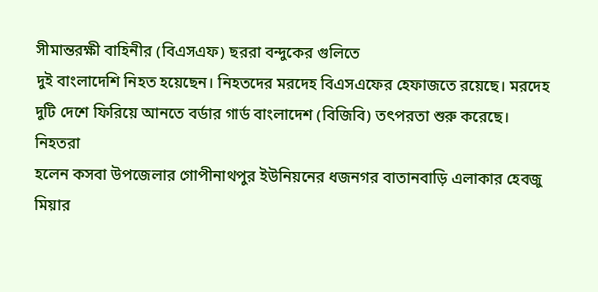সীমান্তরক্ষী বাহিনীর (বিএসএফ) ছররা বন্দুকের গুলিতে
দুই বাংলাদেশি নিহত হয়েছেন। নিহতদের মরদেহ বিএসএফের হেফাজতে রয়েছে। মরদেহ
দুটি দেশে ফিরিয়ে আনতে বর্ডার গার্ড বাংলাদেশ (বিজিবি) তৎপরতা শুরু করেছে।
নিহতরা
হলেন কসবা উপজেলার গোপীনাথপুর ইউনিয়নের ধজনগর বাতানবাড়ি এলাকার হেবজু মিয়ার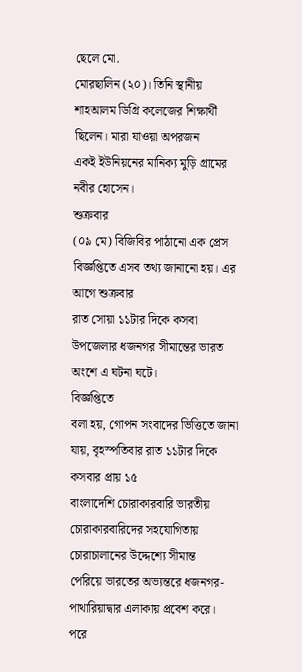ছেলে মো.
মোরছালিন (২০)। তিনি স্থানীয় শাহআলম ডিগ্রি কলেজের শিক্ষার্থী ছিলেন। মারা যাওয়া অপরজন
একই ইউনিয়নের মানিক্য মুড়ি গ্রামের নবীর হোসেন।
শুক্রবার
(০৯ মে) বিজিবির পাঠানো এক প্রেস বিজ্ঞপ্তিতে এসব তথ্য জানানো হয়। এর আগে শুক্রবার
রাত সোয়া ১১টার দিকে কসবা উপজেলার ধজনগর সীমান্তের ভারত অংশে এ ঘটনা ঘটে।
বিজ্ঞপ্তিতে
বলা হয়, গোপন সংবাদের ভিত্তিতে জানা যায়, বৃহস্পতিবার রাত ১১টার দিকে কসবার প্রায় ১৫
বাংলাদেশি চোরাকারবারি ভারতীয় চোরাকারবারিদের সহযোগিতায় চোরাচালানের উদ্দেশ্যে সীমান্ত
পেরিয়ে ভারতের অভ্যন্তরে ধজনগর-পাথারিয়াদ্বার এলাকায় প্রবেশ করে।
পরে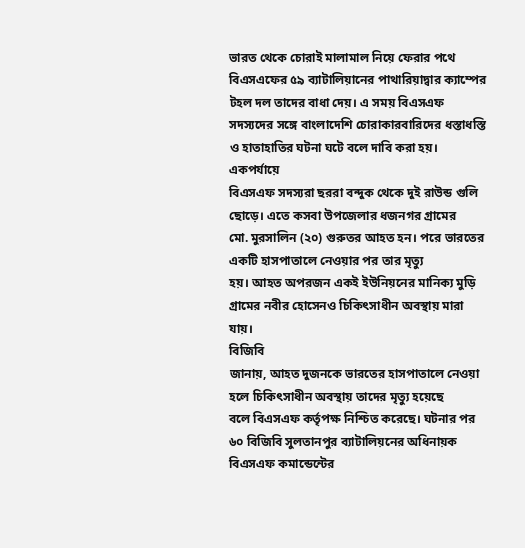ভারত থেকে চোরাই মালামাল নিয়ে ফেরার পথে বিএসএফের ৫৯ ব্যাটালিয়ানের পাথারিয়াদ্বার ক্যাম্পের
টহল দল তাদের বাধা দেয়। এ সময় বিএসএফ সদস্যদের সঙ্গে বাংলাদেশি চোরাকারবারিদের ধস্তাধস্তি
ও হাতাহাতির ঘটনা ঘটে বলে দাবি করা হয়।
একপর্যায়ে
বিএসএফ সদস্যরা ছররা বন্দুক থেকে দুই রাউন্ড গুলি ছোড়ে। এতে কসবা উপজেলার ধজনগর গ্রামের
মো. মুরসালিন (২০) গুরুতর আহত হন। পরে ভারতের একটি হাসপাতালে নেওয়ার পর তার মৃত্যু
হয়। আহত অপরজন একই ইউনিয়নের মানিক্য মুড়ি গ্রামের নবীর হোসেনও চিকিৎসাধীন অবস্থায় মারা
যায়।
বিজিবি
জানায়, আহত দুজনকে ভারতের হাসপাতালে নেওয়া হলে চিকিৎসাধীন অবস্থায় তাদের মৃত্যু হয়েছে
বলে বিএসএফ কর্তৃপক্ষ নিশ্চিত করেছে। ঘটনার পর ৬০ বিজিবি সুলতানপুর ব্যাটালিয়নের অধিনায়ক
বিএসএফ কমান্ডেন্টের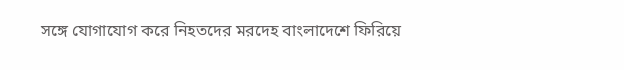সঙ্গে যোগাযোগ করে নিহতদের মরদেহ বাংলাদেশে ফিরিয়ে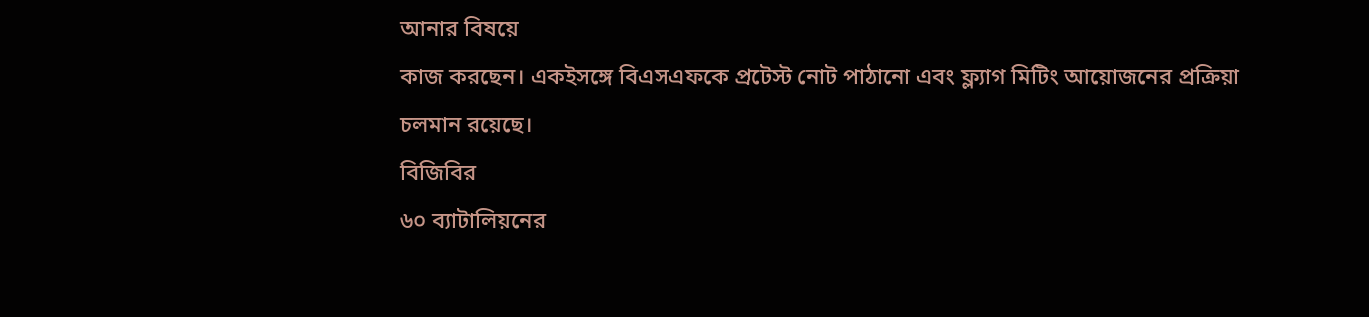আনার বিষয়ে
কাজ করছেন। একইসঙ্গে বিএসএফকে প্রটেস্ট নোট পাঠানো এবং ফ্ল্যাগ মিটিং আয়োজনের প্রক্রিয়া
চলমান রয়েছে।
বিজিবির
৬০ ব্যাটালিয়নের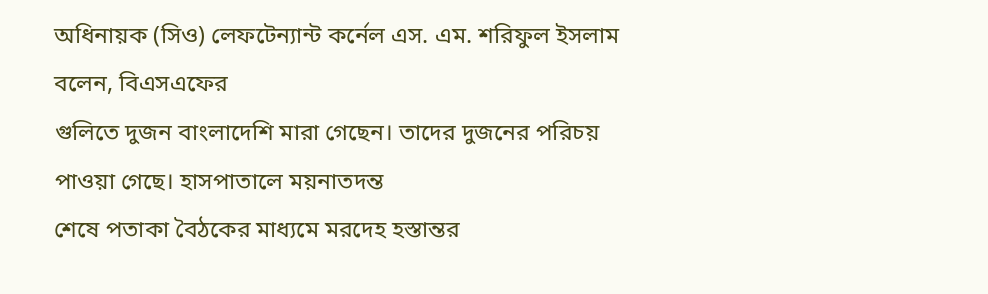অধিনায়ক (সিও) লেফটেন্যান্ট কর্নেল এস. এম. শরিফুল ইসলাম বলেন, বিএসএফের
গুলিতে দুজন বাংলাদেশি মারা গেছেন। তাদের দুজনের পরিচয় পাওয়া গেছে। হাসপাতালে ময়নাতদন্ত
শেষে পতাকা বৈঠকের মাধ্যমে মরদেহ হস্তান্তর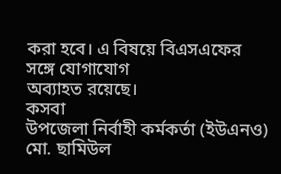করা হবে। এ বিষয়ে বিএসএফের সঙ্গে যোগাযোগ
অব্যাহত রয়েছে।
কসবা
উপজেলা নির্বাহী কর্মকর্তা (ইউএনও) মো. ছামিউল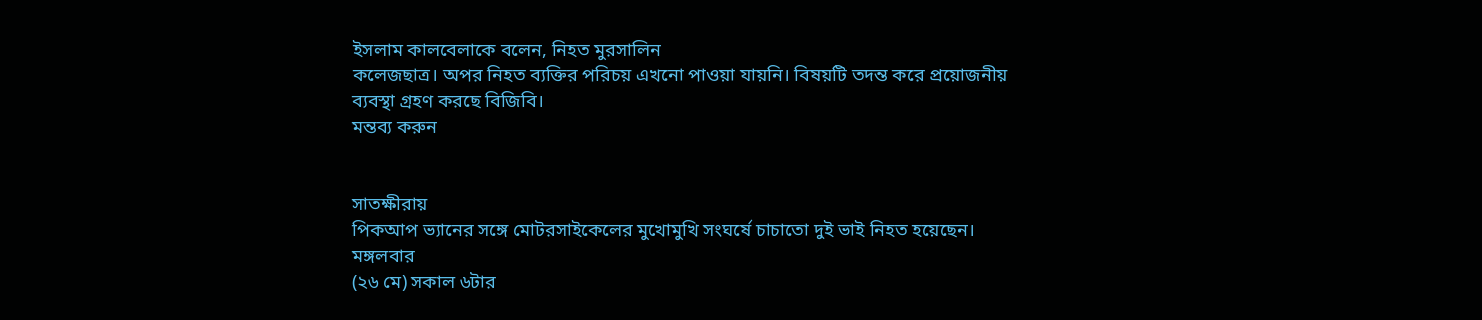ইসলাম কালবেলাকে বলেন, নিহত মুরসালিন
কলেজছাত্র। অপর নিহত ব্যক্তির পরিচয় এখনো পাওয়া যায়নি। বিষয়টি তদন্ত করে প্রয়োজনীয়
ব্যবস্থা গ্রহণ করছে বিজিবি।
মন্তব্য করুন


সাতক্ষীরায়
পিকআপ ভ্যানের সঙ্গে মোটরসাইকেলের মুখোমুখি সংঘর্ষে চাচাতো দুই ভাই নিহত হয়েছেন। মঙ্গলবার
(২৬ মে) সকাল ৬টার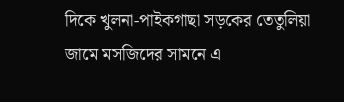দিকে খুলনা-পাইকগাছা সড়কের তেতুলিয়া জামে মসজিদের সামনে এ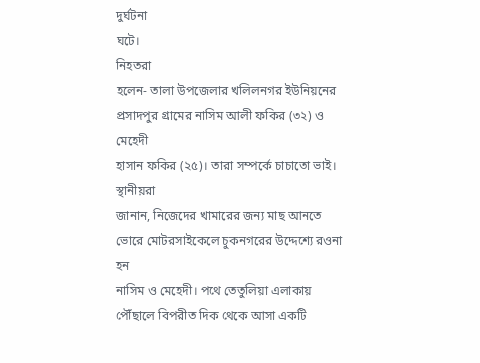দুর্ঘটনা
ঘটে।
নিহতরা
হলেন- তালা উপজেলার খলিলনগর ইউনিয়নের প্রসাদপুর গ্রামের নাসিম আলী ফকির (৩২) ও মেহেদী
হাসান ফকির (২৫)। তারা সম্পর্কে চাচাতো ভাই।
স্থানীয়রা
জানান, নিজেদের খামারের জন্য মাছ আনতে ভোরে মোটরসাইকেলে চুকনগরের উদ্দেশ্যে রওনা হন
নাসিম ও মেহেদী। পথে তেতুলিয়া এলাকায় পৌঁছালে বিপরীত দিক থেকে আসা একটি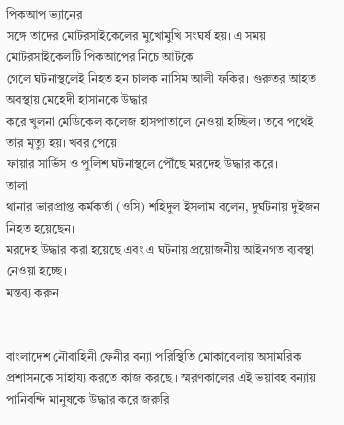পিকআপ ভ্যানের
সঙ্গে তাদের মোটরসাইকেলের মুখোমুখি সংঘর্ষ হয়। এ সময় মোটরসাইকেলটি পিকআপের নিচে আটকে
গেলে ঘটনাস্থলেই নিহত হন চালক নাসিম আলী ফকির। গুরুতর আহত অবস্থায় মেহেদী হাসানকে উদ্ধার
করে খুলনা মেডিকেল কলেজ হাসপাতালে নেওয়া হচ্ছিল। তবে পথেই তার মৃত্যু হয়। খবর পেয়ে
ফায়ার সার্ভিস ও পুলিশ ঘটনাস্থলে পৌঁছে মরদেহ উদ্ধার করে।
তালা
থানার ভারপ্রাপ্ত কর্মকর্তা (ওসি) শহিদুল ইসলাম বলেন, দুর্ঘটনায় দুইজন নিহত হয়েছেন।
মরদেহ উদ্ধার করা হয়েছে এবং এ ঘটনায় প্রয়োজনীয় আইনগত ব্যবস্থা নেওয়া হচ্ছে।
মন্তব্য করুন


বাংলাদেশ নৌবাহিনী ফেনীর বন্যা পরিস্থিতি মোকাবেলায় অসামরিক প্রশাসনকে সাহায্য করতে কাজ করছে । স্মরণকালের এই ভয়াবহ বন্যায় পানিবন্দি মানুষকে উদ্ধার করে জরুরি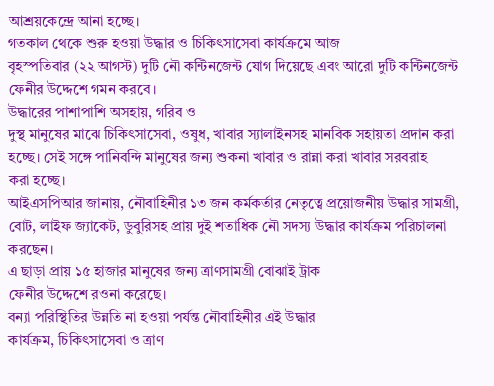আশ্রয়কেন্দ্রে আনা হচ্ছে।
গতকাল থেকে শুরু হওয়া উদ্ধার ও চিকিৎসাসেবা কার্যক্রমে আজ
বৃহস্পতিবার (২২ আগস্ট) দুটি নৌ কন্টিনজেন্ট যোগ দিয়েছে এবং আরো দুটি কন্টিনজেন্ট
ফেনীর উদ্দেশে গমন করবে।
উদ্ধারের পাশাপাশি অসহায়, গরিব ও
দুস্থ মানুষের মাঝে চিকিৎসাসেবা, ওষুধ, খাবার স্যালাইনসহ মানবিক সহায়তা প্রদান করা
হচ্ছে। সেই সঙ্গে পানিবন্দি মানুষের জন্য শুকনা খাবার ও রান্না করা খাবার সরবরাহ
করা হচ্ছে।
আইএসপিআর জানায়, নৌবাহিনীর ১৩ জন কর্মকর্তার নেতৃত্বে প্রয়োজনীয় উদ্ধার সামগ্রী,
বোট, লাইফ জ্যাকেট, ডুবুরিসহ প্রায় দুই শতাধিক নৌ সদস্য উদ্ধার কার্যক্রম পরিচালনা
করছেন।
এ ছাড়া প্রায় ১৫ হাজার মানুষের জন্য ত্রাণসামগ্রী বোঝাই ট্রাক
ফেনীর উদ্দেশে রওনা করেছে।
বন্যা পরিস্থিতির উন্নতি না হওয়া পর্যন্ত নৌবাহিনীর এই উদ্ধার
কার্যক্রম, চিকিৎসাসেবা ও ত্রাণ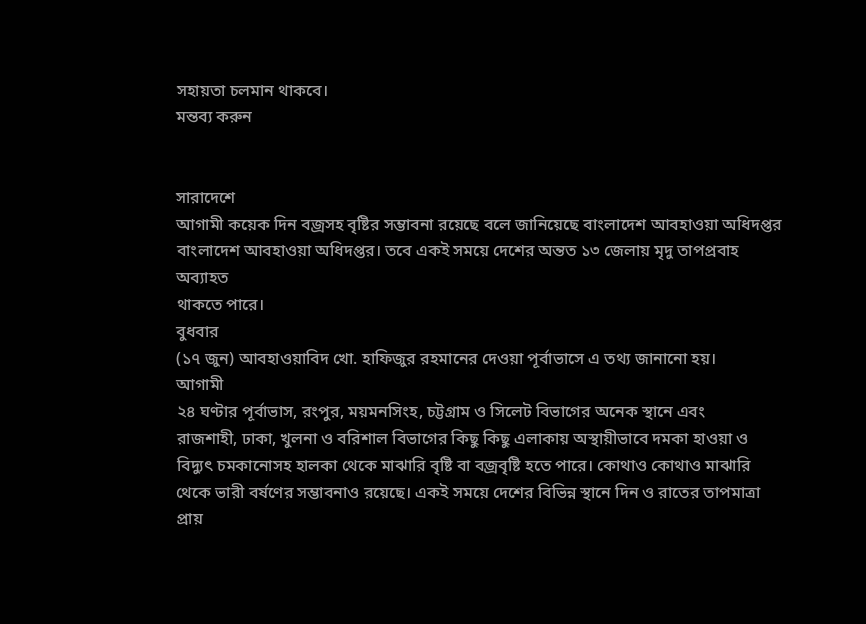সহায়তা চলমান থাকবে।
মন্তব্য করুন


সারাদেশে
আগামী কয়েক দিন বজ্রসহ বৃষ্টির সম্ভাবনা রয়েছে বলে জানিয়েছে বাংলাদেশ আবহাওয়া অধিদপ্তর
বাংলাদেশ আবহাওয়া অধিদপ্তর। তবে একই সময়ে দেশের অন্তত ১৩ জেলায় মৃদু তাপপ্রবাহ অব্যাহত
থাকতে পারে।
বুধবার
(১৭ জুন) আবহাওয়াবিদ খো. হাফিজুর রহমানের দেওয়া পূর্বাভাসে এ তথ্য জানানো হয়।
আগামী
২৪ ঘণ্টার পূর্বাভাস, রংপুর, ময়মনসিংহ, চট্টগ্রাম ও সিলেট বিভাগের অনেক স্থানে এবং
রাজশাহী, ঢাকা, খুলনা ও বরিশাল বিভাগের কিছু কিছু এলাকায় অস্থায়ীভাবে দমকা হাওয়া ও
বিদ্যুৎ চমকানোসহ হালকা থেকে মাঝারি বৃষ্টি বা বজ্রবৃষ্টি হতে পারে। কোথাও কোথাও মাঝারি
থেকে ভারী বর্ষণের সম্ভাবনাও রয়েছে। একই সময়ে দেশের বিভিন্ন স্থানে দিন ও রাতের তাপমাত্রা
প্রায়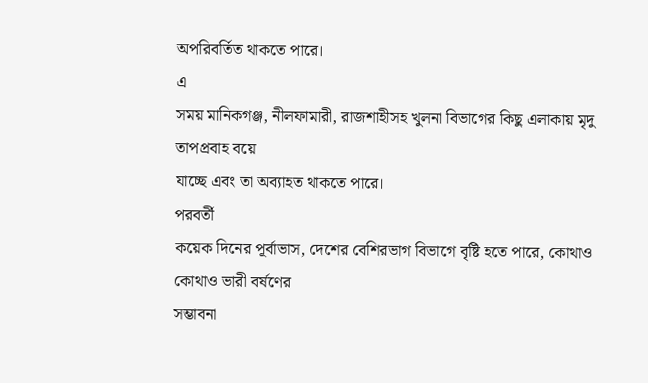অপরিবর্তিত থাকতে পারে।
এ
সময় মানিকগঞ্জ, নীলফামারী, রাজশাহীসহ খুলনা বিভাগের কিছু এলাকায় মৃদু তাপপ্রবাহ বয়ে
যাচ্ছে এবং তা অব্যাহত থাকতে পারে।
পরবর্তী
কয়েক দিনের পূর্বাভাস, দেশের বেশিরভাগ বিভাগে বৃষ্টি হতে পারে, কোথাও কোথাও ভারী বর্ষণের
সম্ভাবনা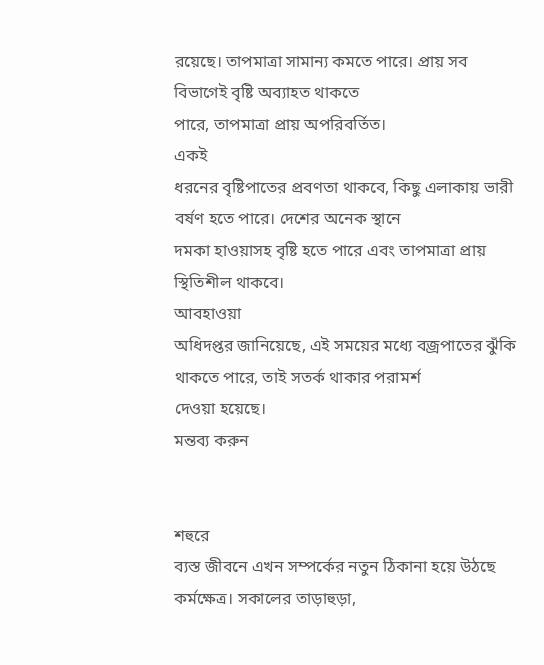রয়েছে। তাপমাত্রা সামান্য কমতে পারে। প্রায় সব বিভাগেই বৃষ্টি অব্যাহত থাকতে
পারে, তাপমাত্রা প্রায় অপরিবর্তিত।
একই
ধরনের বৃষ্টিপাতের প্রবণতা থাকবে, কিছু এলাকায় ভারী বর্ষণ হতে পারে। দেশের অনেক স্থানে
দমকা হাওয়াসহ বৃষ্টি হতে পারে এবং তাপমাত্রা প্রায় স্থিতিশীল থাকবে।
আবহাওয়া
অধিদপ্তর জানিয়েছে, এই সময়ের মধ্যে বজ্রপাতের ঝুঁকি থাকতে পারে, তাই সতর্ক থাকার পরামর্শ
দেওয়া হয়েছে।
মন্তব্য করুন


শহুরে
ব্যস্ত জীবনে এখন সম্পর্কের নতুন ঠিকানা হয়ে উঠছে কর্মক্ষেত্র। সকালের তাড়াহুড়া,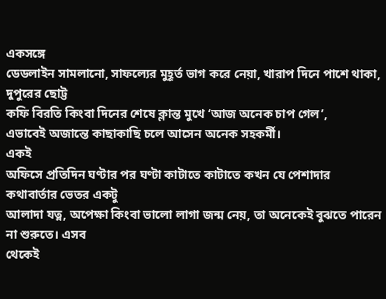একসঙ্গে
ডেডলাইন সামলানো, সাফল্যের মুহূর্ত ভাগ করে নেয়া, খারাপ দিনে পাশে থাকা, দুপুরের ছোট্ট
কফি বিরতি কিংবা দিনের শেষে ক্লান্ত মুখে ‘আজ অনেক চাপ গেল’,
এভাবেই অজান্তে কাছাকাছি চলে আসেন অনেক সহকর্মী।
একই
অফিসে প্রতিদিন ঘণ্টার পর ঘণ্টা কাটাতে কাটাতে কখন যে পেশাদার কথাবার্তার ভেতর একটু
আলাদা যত্ন, অপেক্ষা কিংবা ভালো লাগা জন্ম নেয়, তা অনেকেই বুঝতে পারেন না শুরুতে। এসব
থেকেই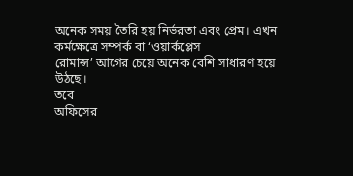অনেক সময় তৈরি হয় নির্ভরতা এবং প্রেম। এখন কর্মক্ষেত্রে সম্পর্ক বা ‘ওয়ার্কপ্লেস
রোমান্স’ আগের চেয়ে অনেক বেশি সাধারণ হয়ে উঠছে।
তবে
অফিসের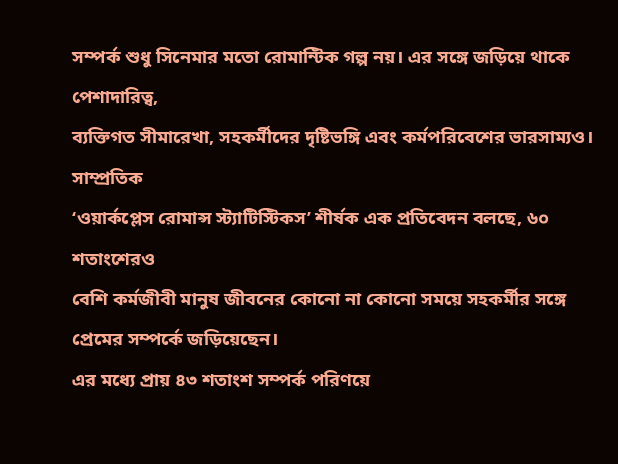সম্পর্ক শুধু সিনেমার মতো রোমান্টিক গল্প নয়। এর সঙ্গে জড়িয়ে থাকে পেশাদারিত্ব,
ব্যক্তিগত সীমারেখা, সহকর্মীদের দৃষ্টিভঙ্গি এবং কর্মপরিবেশের ভারসাম্যও।
সাম্প্রতিক
‘ওয়ার্কপ্লেস রোমান্স স্ট্যাটিস্টিকস’ শীর্ষক এক প্রতিবেদন বলছে, ৬০ শতাংশেরও
বেশি কর্মজীবী মানুষ জীবনের কোনো না কোনো সময়ে সহকর্মীর সঙ্গে প্রেমের সম্পর্কে জড়িয়েছেন।
এর মধ্যে প্রায় ৪৩ শতাংশ সম্পর্ক পরিণয়ে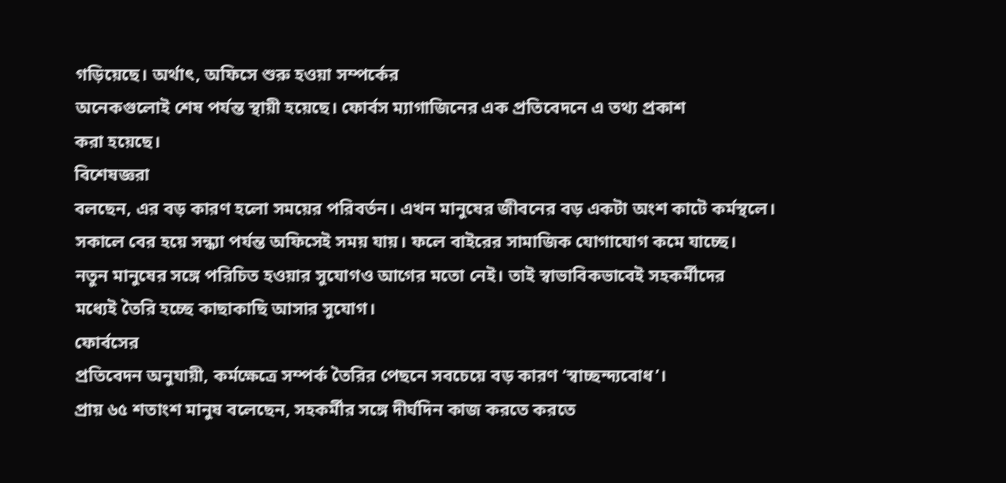গড়িয়েছে। অর্থাৎ, অফিসে শুরু হওয়া সম্পর্কের
অনেকগুলোই শেষ পর্যন্ত স্থায়ী হয়েছে। ফোর্বস ম্যাগাজিনের এক প্রতিবেদনে এ তথ্য প্রকাশ
করা হয়েছে।
বিশেষজ্ঞরা
বলছেন, এর বড় কারণ হলো সময়ের পরিবর্তন। এখন মানুষের জীবনের বড় একটা অংশ কাটে কর্মস্থলে।
সকালে বের হয়ে সন্ধ্যা পর্যন্ত অফিসেই সময় যায়। ফলে বাইরের সামাজিক যোগাযোগ কমে যাচ্ছে।
নতুন মানুষের সঙ্গে পরিচিত হওয়ার সুযোগও আগের মতো নেই। তাই স্বাভাবিকভাবেই সহকর্মীদের
মধ্যেই তৈরি হচ্ছে কাছাকাছি আসার সুযোগ।
ফোর্বসের
প্রতিবেদন অনুযায়ী, কর্মক্ষেত্রে সম্পর্ক তৈরির পেছনে সবচেয়ে বড় কারণ ‘স্বাচ্ছন্দ্যবোধ’।
প্রায় ৬৫ শতাংশ মানুষ বলেছেন, সহকর্মীর সঙ্গে দীর্ঘদিন কাজ করতে করতে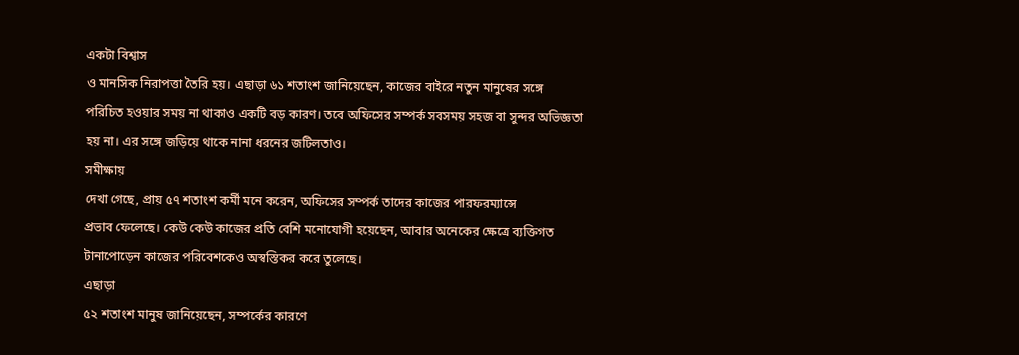একটা বিশ্বাস
ও মানসিক নিরাপত্তা তৈরি হয়। এছাড়া ৬১ শতাংশ জানিয়েছেন, কাজের বাইরে নতুন মানুষের সঙ্গে
পরিচিত হওয়ার সময় না থাকাও একটি বড় কারণ। তবে অফিসের সম্পর্ক সবসময় সহজ বা সুন্দর অভিজ্ঞতা
হয় না। এর সঙ্গে জড়িয়ে থাকে নানা ধরনের জটিলতাও।
সমীক্ষায়
দেখা গেছে, প্রায় ৫৭ শতাংশ কর্মী মনে করেন, অফিসের সম্পর্ক তাদের কাজের পারফরম্যান্সে
প্রভাব ফেলেছে। কেউ কেউ কাজের প্রতি বেশি মনোযোগী হয়েছেন, আবার অনেকের ক্ষেত্রে ব্যক্তিগত
টানাপোড়েন কাজের পরিবেশকেও অস্বস্তিকর করে তুলেছে।
এছাড়া
৫২ শতাংশ মানুষ জানিয়েছেন, সম্পর্কের কারণে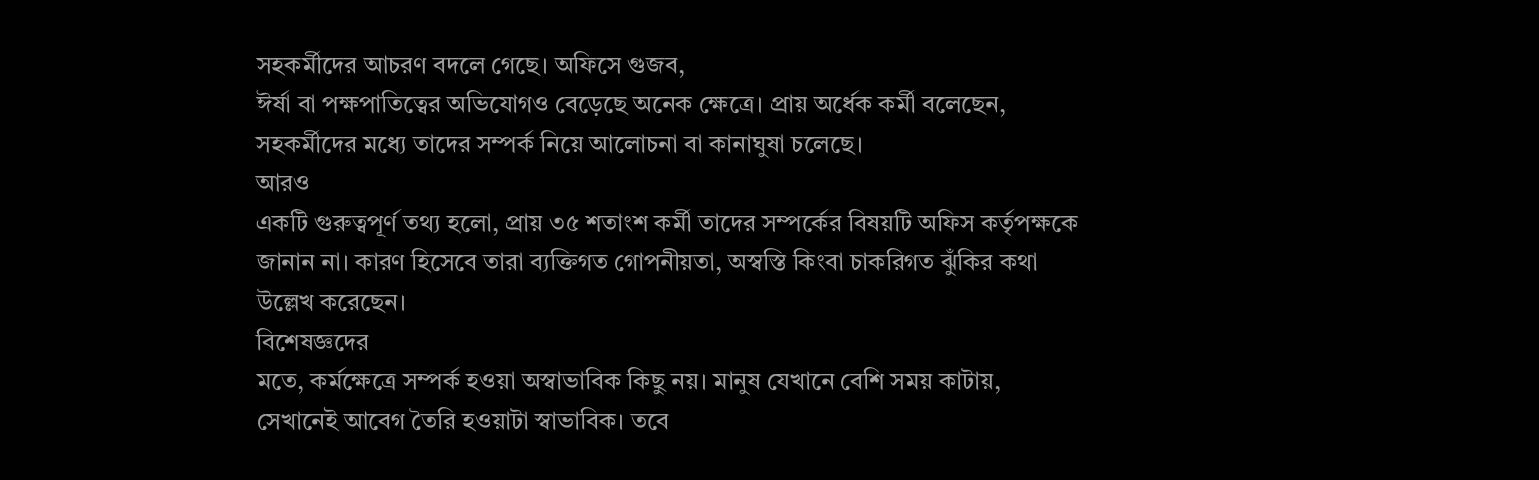সহকর্মীদের আচরণ বদলে গেছে। অফিসে গুজব,
ঈর্ষা বা পক্ষপাতিত্বের অভিযোগও বেড়েছে অনেক ক্ষেত্রে। প্রায় অর্ধেক কর্মী বলেছেন,
সহকর্মীদের মধ্যে তাদের সম্পর্ক নিয়ে আলোচনা বা কানাঘুষা চলেছে।
আরও
একটি গুরুত্বপূর্ণ তথ্য হলো, প্রায় ৩৫ শতাংশ কর্মী তাদের সম্পর্কের বিষয়টি অফিস কর্তৃপক্ষকে
জানান না। কারণ হিসেবে তারা ব্যক্তিগত গোপনীয়তা, অস্বস্তি কিংবা চাকরিগত ঝুঁকির কথা
উল্লেখ করেছেন।
বিশেষজ্ঞদের
মতে, কর্মক্ষেত্রে সম্পর্ক হওয়া অস্বাভাবিক কিছু নয়। মানুষ যেখানে বেশি সময় কাটায়,
সেখানেই আবেগ তৈরি হওয়াটা স্বাভাবিক। তবে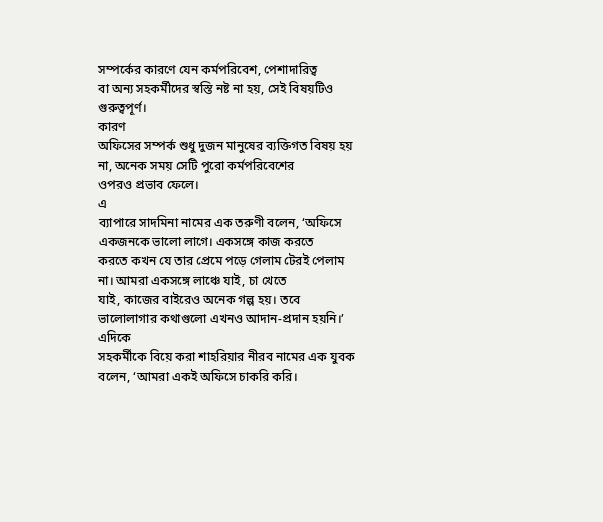সম্পর্কের কারণে যেন কর্মপরিবেশ, পেশাদারিত্ব
বা অন্য সহকর্মীদের স্বস্তি নষ্ট না হয়, সেই বিষয়টিও গুরুত্বপূর্ণ।
কারণ
অফিসের সম্পর্ক শুধু দুজন মানুষের ব্যক্তিগত বিষয় হয় না, অনেক সময় সেটি পুরো কর্মপরিবেশের
ওপরও প্রভাব ফেলে।
এ
ব্যাপারে সাদমিনা নামের এক তরুণী বলেন, ‘অফিসে একজনকে ভালো লাগে। একসঙ্গে কাজ করতে
করতে কখন যে তার প্রেমে পড়ে গেলাম টেরই পেলাম না। আমরা একসঙ্গে লাঞ্চে যাই, চা খেতে
যাই, কাজের বাইরেও অনেক গল্প হয়। তবে ভালোলাগার কথাগুলো এখনও আদান-প্রদান হয়নি।’
এদিকে
সহকর্মীকে বিয়ে করা শাহরিয়ার নীরব নামের এক যুবক বলেন, ‘আমরা একই অফিসে চাকরি করি।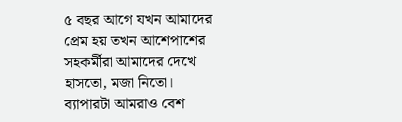৫ বছর আগে যখন আমাদের প্রেম হয় তখন আশেপাশের সহকর্মীরা আমাদের দেখে হাসতো, মজা নিতো।
ব্যাপারটা আমরাও বেশ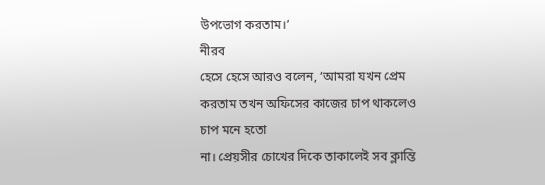উপভোগ করতাম।’
নীরব
হেসে হেসে আরও বলেন, ‘আমরা যখন প্রেম করতাম তখন অফিসের কাজের চাপ থাকলেও চাপ মনে হতো
না। প্রেয়সীর চোখের দিকে তাকালেই সব ক্লান্তি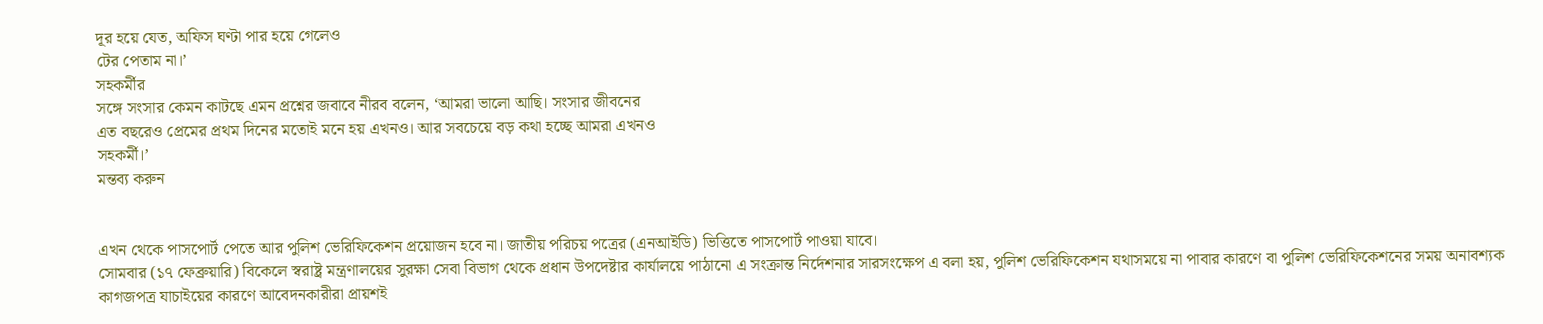দূর হয়ে যেত, অফিস ঘণ্টা পার হয়ে গেলেও
টের পেতাম না।’
সহকর্মীর
সঙ্গে সংসার কেমন কাটছে এমন প্রশ্নের জবাবে নীরব বলেন, ‘আমরা ভালো আছি। সংসার জীবনের
এত বছরেও প্রেমের প্রথম দিনের মতোই মনে হয় এখনও। আর সবচেয়ে বড় কথা হচ্ছে আমরা এখনও
সহকর্মী।’
মন্তব্য করুন


এখন থেকে পাসপোর্ট পেতে আর পুলিশ ভেরিফিকেশন প্রয়োজন হবে না। জাতীয় পরিচয় পত্রের (এনআইডি) ভিত্তিতে পাসপোর্ট পাওয়া যাবে।
সোমবার (১৭ ফেব্রুয়ারি) বিকেলে স্বরাষ্ট্র মন্ত্রণালয়ের সুরক্ষা সেবা বিভাগ থেকে প্রধান উপদেষ্টার কার্যালয়ে পাঠানো এ সংক্রান্ত নির্দেশনার সারসংক্ষেপ এ বলা হয়, পুলিশ ভেরিফিকেশন যথাসময়ে না পাবার কারণে বা পুলিশ ভেরিফিকেশনের সময় অনাবশ্যক কাগজপত্র যাচাইয়ের কারণে আবেদনকারীরা প্রায়শই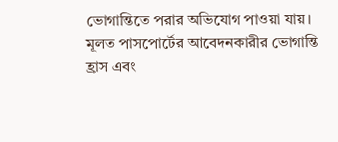ভোগান্তিতে পরার অভিযোগ পাওয়া যায়।
মূলত পাসপোর্টের আবেদনকারীর ভোগান্তি হ্রাস এবং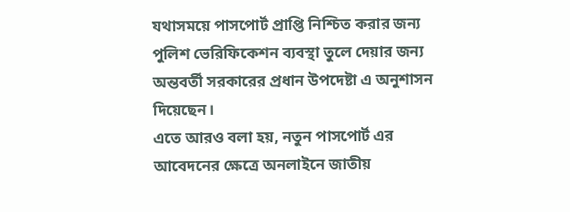যথাসময়ে পাসপোর্ট প্রাপ্তি নিশ্চিত করার জন্য পুলিশ ভেরিফিকেশন ব্যবস্থা তুলে দেয়ার জন্য অন্তবর্তী সরকারের প্রধান উপদেষ্টা এ অনুশাসন দিয়েছেন।
এতে আরও বলা হয়, নতুন পাসপোর্ট এর আবেদনের ক্ষেত্রে অনলাইনে জাতীয়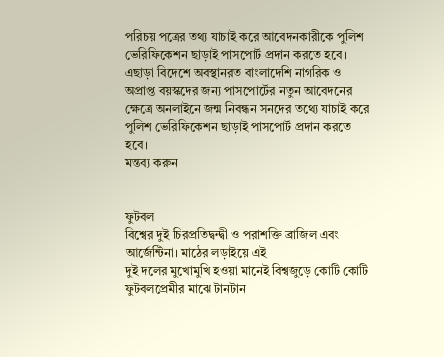পরিচয় পত্রের তথ্য যাচাই করে আবেদনকারীকে পুলিশ ভেরিফিকেশন ছাড়াই পাসপোর্ট প্রদান করতে হবে।
এছাড়া বিদেশে অবস্থানরত বাংলাদেশি নাগরিক ও অপ্রাপ্ত বয়স্কদের জন্য পাসপোর্টের নতুন আবেদনের ক্ষেত্রে অনলাইনে জন্ম নিবন্ধন সনদের তথ্যে যাচাই করে পুলিশ ভেরিফিকেশন ছাড়াই পাসপোর্ট প্রদান করতে হবে।
মন্তব্য করুন


ফুটবল
বিশ্বের দুই চিরপ্রতিদ্বন্দ্বী ও পরাশক্তি ব্রাজিল এবং আর্জেন্টিনা। মাঠের লড়াইয়ে এই
দুই দলের মুখোমুখি হওয়া মানেই বিশ্বজুড়ে কোটি কোটি ফুটবলপ্রেমীর মাঝে টানটান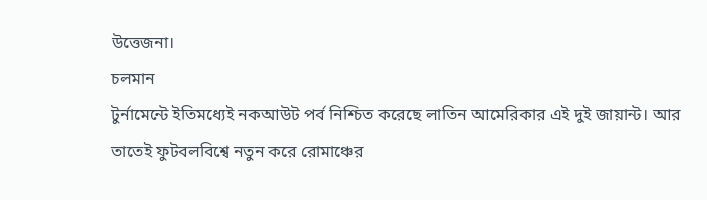উত্তেজনা।
চলমান
টুর্নামেন্টে ইতিমধ্যেই নকআউট পর্ব নিশ্চিত করেছে লাতিন আমেরিকার এই দুই জায়ান্ট। আর
তাতেই ফুটবলবিশ্বে নতুন করে রোমাঞ্চের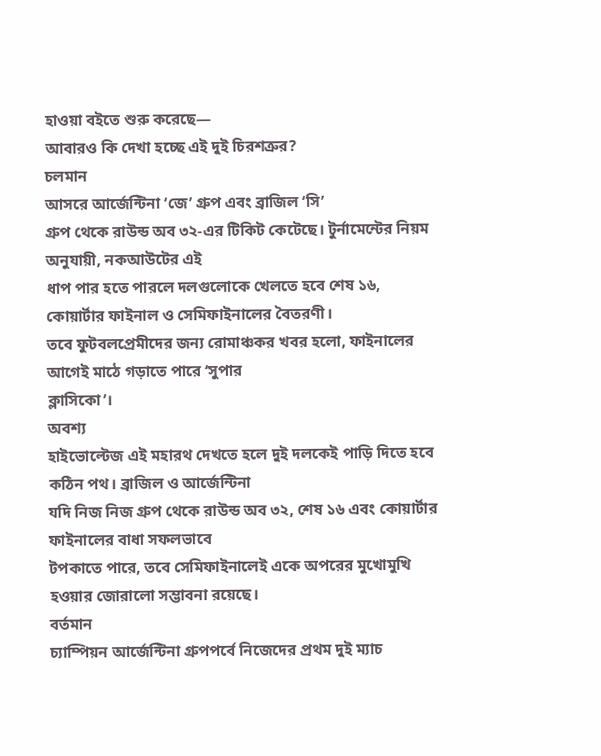হাওয়া বইতে শুরু করেছে—
আবারও কি দেখা হচ্ছে এই দুই চিরশত্রুর?
চলমান
আসরে আর্জেন্টিনা ‘জে’ গ্রুপ এবং ব্রাজিল ‘সি’
গ্রুপ থেকে রাউন্ড অব ৩২-এর টিকিট কেটেছে। টুর্নামেন্টের নিয়ম অনুযায়ী, নকআউটের এই
ধাপ পার হতে পারলে দলগুলোকে খেলতে হবে শেষ ১৬, কোয়ার্টার ফাইনাল ও সেমিফাইনালের বৈতরণী।
তবে ফুটবলপ্রেমীদের জন্য রোমাঞ্চকর খবর হলো, ফাইনালের আগেই মাঠে গড়াতে পারে ‘সুপার
ক্লাসিকো’।
অবশ্য
হাইভোল্টেজ এই মহারথ দেখতে হলে দুই দলকেই পাড়ি দিতে হবে কঠিন পথ। ব্রাজিল ও আর্জেন্টিনা
যদি নিজ নিজ গ্রুপ থেকে রাউন্ড অব ৩২, শেষ ১৬ এবং কোয়ার্টার ফাইনালের বাধা সফলভাবে
টপকাতে পারে, তবে সেমিফাইনালেই একে অপরের মুখোমুখি হওয়ার জোরালো সম্ভাবনা রয়েছে।
বর্তমান
চ্যাম্পিয়ন আর্জেন্টিনা গ্রুপপর্বে নিজেদের প্রথম দুই ম্যাচ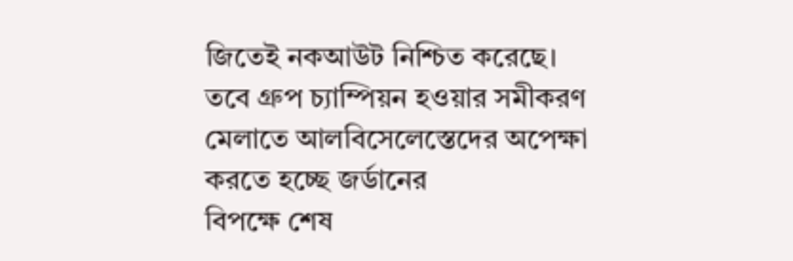জিতেই নকআউট নিশ্চিত করেছে।
তবে গ্রুপ চ্যাম্পিয়ন হওয়ার সমীকরণ মেলাতে আলবিসেলেস্তেদের অপেক্ষা করতে হচ্ছে জর্ডানের
বিপক্ষে শেষ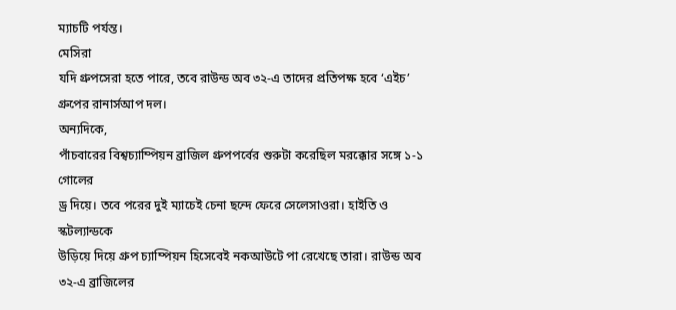ম্যাচটি পর্যন্ত।
মেসিরা
যদি গ্রুপসেরা হতে পারে, তবে রাউন্ড অব ৩২-এ তাদের প্রতিপক্ষ হবে ‘এইচ’
গ্রুপের রানার্সআপ দল।
অন্যদিকে,
পাঁচবারের বিশ্বচ্যাম্পিয়ন ব্রাজিল গ্রুপপর্বের শুরুটা করেছিল মরক্কোর সঙ্গে ১-১ গোলের
ড্র দিয়ে। তবে পরের দুই ম্যাচেই চেনা ছন্দে ফেরে সেলেসাওরা। হাইতি ও স্কটল্যান্ডকে
উড়িয়ে দিয়ে গ্রুপ চ্যাম্পিয়ন হিসেবেই নকআউটে পা রেখেছে তারা। রাউন্ড অব ৩২-এ ব্রাজিলের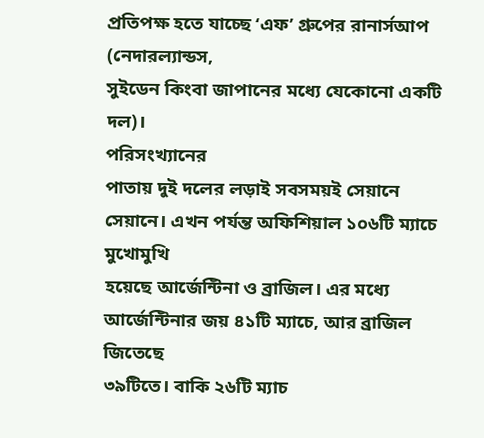প্রতিপক্ষ হতে যাচ্ছে ‘এফ’ গ্রুপের রানার্সআপ (নেদারল্যান্ডস,
সুইডেন কিংবা জাপানের মধ্যে যেকোনো একটি দল)।
পরিসংখ্যানের
পাতায় দুই দলের লড়াই সবসময়ই সেয়ানে সেয়ানে। এখন পর্যন্ত অফিশিয়াল ১০৬টি ম্যাচে মুখোমুখি
হয়েছে আর্জেন্টিনা ও ব্রাজিল। এর মধ্যে আর্জেন্টিনার জয় ৪১টি ম্যাচে, আর ব্রাজিল জিতেছে
৩৯টিতে। বাকি ২৬টি ম্যাচ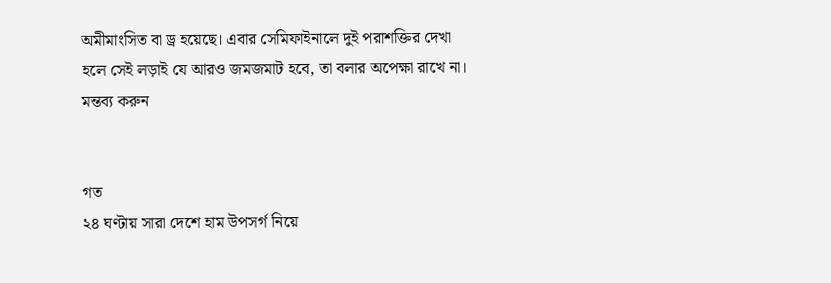অমীমাংসিত বা ড্র হয়েছে। এবার সেমিফাইনালে দুই পরাশক্তির দেখা
হলে সেই লড়াই যে আরও জমজমাট হবে, তা বলার অপেক্ষা রাখে না।
মন্তব্য করুন


গত
২৪ ঘণ্টায় সারা দেশে হাম উপসর্গ নিয়ে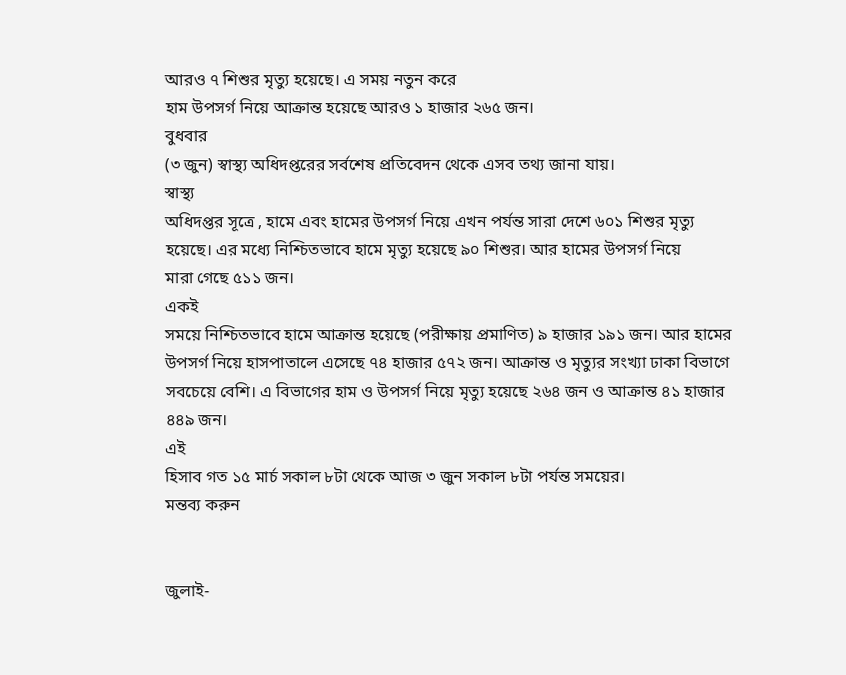আরও ৭ শিশুর মৃত্যু হয়েছে। এ সময় নতুন করে
হাম উপসর্গ নিয়ে আক্রান্ত হয়েছে আরও ১ হাজার ২৬৫ জন।
বুধবার
(৩ জুন) স্বাস্থ্য অধিদপ্তরের সর্বশেষ প্রতিবেদন থেকে এসব তথ্য জানা যায়।
স্বাস্থ্য
অধিদপ্তর সূত্রে , হামে এবং হামের উপসর্গ নিয়ে এখন পর্যন্ত সারা দেশে ৬০১ শিশুর মৃত্যু
হয়েছে। এর মধ্যে নিশ্চিতভাবে হামে মৃত্যু হয়েছে ৯০ শিশুর। আর হামের উপসর্গ নিয়ে
মারা গেছে ৫১১ জন।
একই
সময়ে নিশ্চিতভাবে হামে আক্রান্ত হয়েছে (পরীক্ষায় প্রমাণিত) ৯ হাজার ১৯১ জন। আর হামের
উপসর্গ নিয়ে হাসপাতালে এসেছে ৭৪ হাজার ৫৭২ জন। আক্রান্ত ও মৃত্যুর সংখ্যা ঢাকা বিভাগে
সবচেয়ে বেশি। এ বিভাগের হাম ও উপসর্গ নিয়ে মৃত্যু হয়েছে ২৬৪ জন ও আক্রান্ত ৪১ হাজার
৪৪৯ জন।
এই
হিসাব গত ১৫ মার্চ সকাল ৮টা থেকে আজ ৩ জুন সকাল ৮টা পর্যন্ত সময়ের।
মন্তব্য করুন


জুলাই-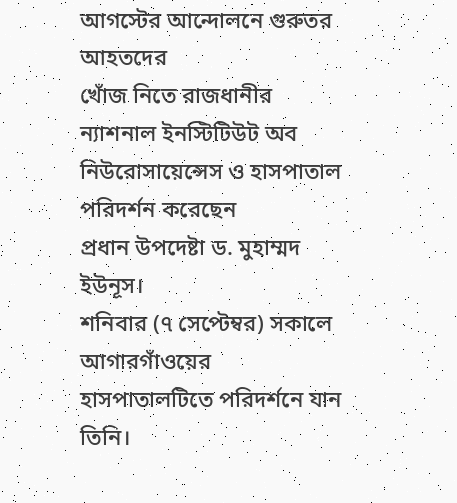আগস্টের আন্দোলনে গুরুতর আহতদের
খোঁজ নিতে রাজধানীর ন্যাশনাল ইনস্টিটিউট অব নিউরোসায়েন্সেস ও হাসপাতাল পরিদর্শন করেছেন
প্রধান উপদেষ্টা ড. মুহাম্মদ ইউনূস।
শনিবার (৭ সেপ্টেম্বর) সকালে আগারগাঁওয়ের
হাসপাতালটিতে পরিদর্শনে যান তিনি।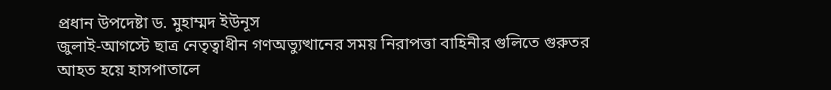প্রধান উপদেষ্টা ড. মুহাম্মদ ইউনূস
জুলাই-আগস্টে ছাত্র নেতৃত্বাধীন গণঅভ্যুত্থানের সময় নিরাপত্তা বাহিনীর গুলিতে গুরুতর
আহত হয়ে হাসপাতালে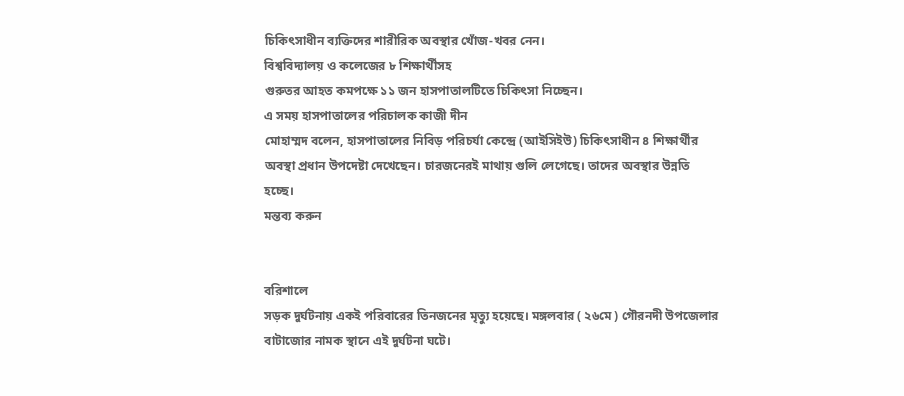চিকিৎসাধীন ব্যক্তিদের শারীরিক অবস্থার খোঁজ-খবর নেন।
বিশ্ববিদ্যালয় ও কলেজের ৮ শিক্ষার্থীসহ
গুরুতর আহত কমপক্ষে ১১ জন হাসপাতালটিতে চিকিৎসা নিচ্ছেন।
এ সময় হাসপাতালের পরিচালক কাজী দীন
মোহাম্মদ বলেন, হাসপাতালের নিবিড় পরিচর্যা কেন্দ্রে (আইসিইউ) চিকিৎসাধীন ৪ শিক্ষার্থীর
অবস্থা প্রধান উপদেষ্টা দেখেছেন। চারজনেরই মাথায় গুলি লেগেছে। তাদের অবস্থার উন্নতি
হচ্ছে।
মন্তব্য করুন


বরিশালে
সড়ক দুর্ঘটনায় একই পরিবারের তিনজনের মৃত্যু হয়েছে। মঙ্গলবার ( ২৬মে ) গৌরনদী উপজেলার
বাটাজোর নামক স্থানে এই দুর্ঘটনা ঘটে।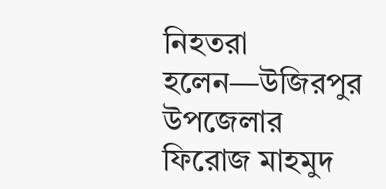নিহতরা
হলেন—উজিরপুর উপজেলার
ফিরোজ মাহমুদ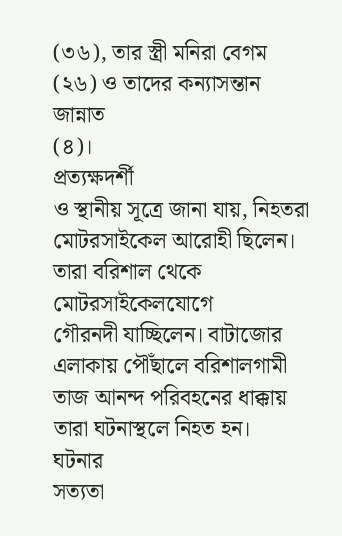(৩৬), তার স্ত্রী মনিরা বেগম (২৬) ও তাদের কন্যাসন্তান জান্নাত
(৪)।
প্রত্যক্ষদর্শী
ও স্থানীয় সূত্রে জানা যায়, নিহতরা মোটরসাইকেল আরোহী ছিলেন। তারা বরিশাল থেকে মোটরসাইকেলযোগে
গৌরনদী যাচ্ছিলেন। বাটাজোর এলাকায় পৌঁছালে বরিশালগামী তাজ আনন্দ পরিবহনের ধাক্কায়
তারা ঘটনাস্থলে নিহত হন।
ঘটনার
সত্যতা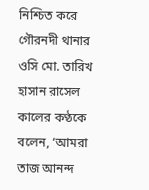নিশ্চিত করে গৌরনদী থানার ওসি মো. তারিখ হাসান রাসেল কালের কণ্ঠকে বলেন, ‘আমরা
তাজ আনন্দ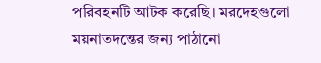পরিবহনটি আটক করেছি। মরদেহগুলো ময়নাতদন্তের জন্য পাঠানো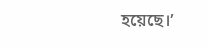হয়েছে।’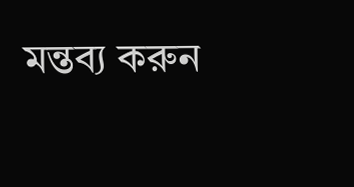মন্তব্য করুন